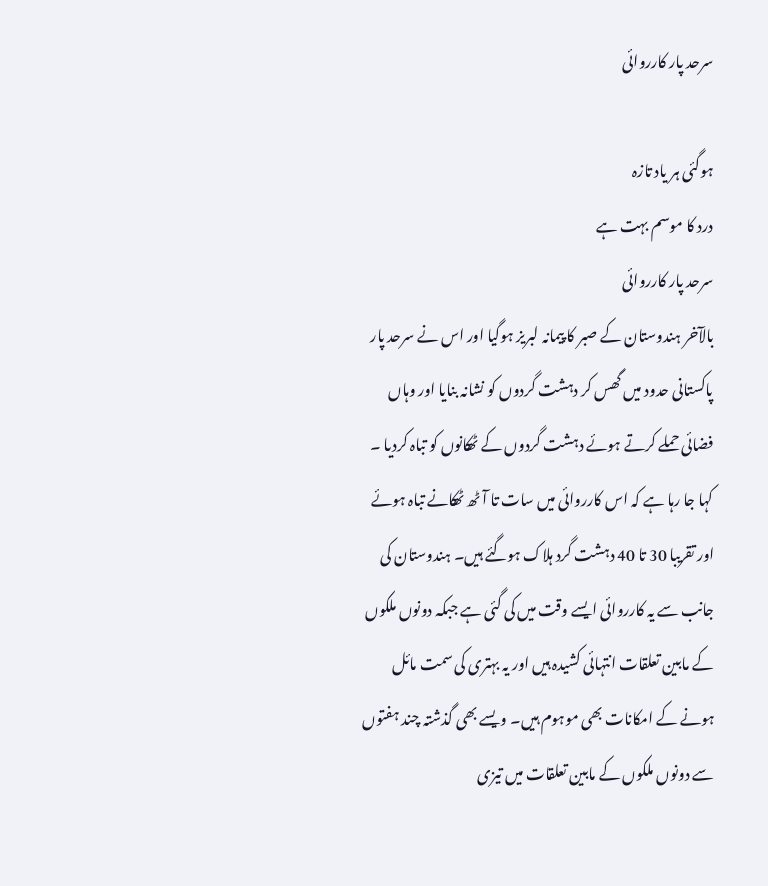سرحد پار کارروائی

ہوگئی ہر یاد تازہ
درد کا موسم بہت ہے
سرحد پار کارروائی
بالآخر ہندوستان کے صبر کا پیمانہ لبریز ہوگیا اور اس نے سرحد پار پاکستانی حدود میں گھس کر دہشت گردوں کو نشانہ بنایا اور وہاں فضائی حملے کرتے ہوئے دہشت گردوں کے ٹھکانوں کو تباہ کردیا ۔ کہا جا رہا ہے کہ اس کارروائی میں سات تا آٹھ ٹھکانے تباہ ہوئے اور تقریبا 30 تا 40 دہشت گرد ہلاک ہوگئے ہیں۔ ہندوستان کی جانب سے یہ کارروائی ایسے وقت میں کی گئی ہے جبکہ دونوں ملکوں کے مابین تعلقات انتہائی کشیدہ ہیں اور یہ بہتری کی سمت مائل ہونے کے امکانات بھی موہوم ہیں۔ ویسے بھی گذشتہ چند ہفتوں سے دونوں ملکوں کے مابین تعلقات میں تیزی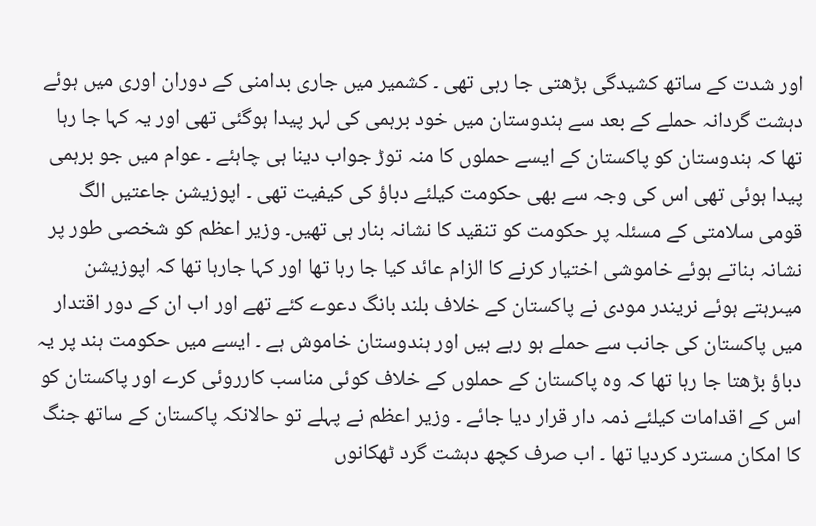اور شدت کے ساتھ کشیدگی بڑھتی جا رہی تھی ۔ کشمیر میں جاری بدامنی کے دوران اوری میں ہوئے دہشت گردانہ حملے کے بعد سے ہندوستان میں خود برہمی کی لہر پیدا ہوگئی تھی اور یہ کہا جا رہا تھا کہ ہندوستان کو پاکستان کے ایسے حملوں کا منہ توڑ جواب دینا ہی چاہئے ۔ عوام میں جو برہمی پیدا ہوئی تھی اس کی وجہ سے بھی حکومت کیلئے دباؤ کی کیفیت تھی ۔ اپوزیشن جاعتیں الگ قومی سلامتی کے مسئلہ پر حکومت کو تنقید کا نشانہ بنار ہی تھیں۔ وزیر اعظم کو شخصی طور پر نشانہ بناتے ہوئے خاموشی اختیار کرنے کا الزام عائد کیا جا رہا تھا اور کہا جارہا تھا کہ اپوزیشن میںرہتے ہوئے نریندر مودی نے پاکستان کے خلاف بلند بانگ دعوے کئے تھے اور اب ان کے دور اقتدار میں پاکستان کی جانب سے حملے ہو رہے ہیں اور ہندوستان خاموش ہے ۔ ایسے میں حکومت ہند پر یہ دباؤ بڑھتا جا رہا تھا کہ وہ پاکستان کے حملوں کے خلاف کوئی مناسب کارروئی کرے اور پاکستان کو اس کے اقدامات کیلئے ذمہ دار قرار دیا جائے ۔ وزیر اعظم نے پہلے تو حالانکہ پاکستان کے ساتھ جنگ کا امکان مسترد کردیا تھا ۔ اب صرف کچھ دہشت گرد ٹھکانوں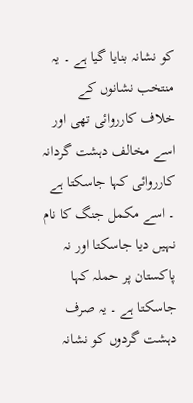کو نشانہ بنایا گیا ہے ۔ یہ منتخب نشانوں کے خلاف کارروائی تھی اور اسے مخالف دہشت گردانہ کارروائی کہا جاسکتا ہے ۔ اسے مکمل جنگ کا نام نہیں دیا جاسکتا اور نہ پاکستان پر حملہ کہا جاسکتا ہے ۔ یہ صرف دہشت گردوں کو نشانہ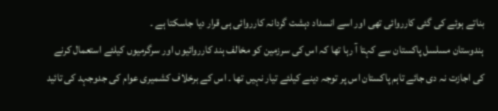بناتے ہوئے کی گئی کارروائی تھی اور اسے انسداد دہشت گردانہ کارروائی ہی قرار دیا جاسکتا ہے ۔
ہندوستان مسلسل پاکستان سے کہتا آ رہا تھا کہ اس کی سرزمین کو مخالف ہند کارروائیوں اور سرگرمیوں کیلئے استعمال کرنے کی اجازت نہ دی جائے تاہم پاکستان اس پر توجہ دینے کیلئے تیار نہیں تھا ۔ اس کے برخلاف کشمیری عوام کی جدوجہد کی تائید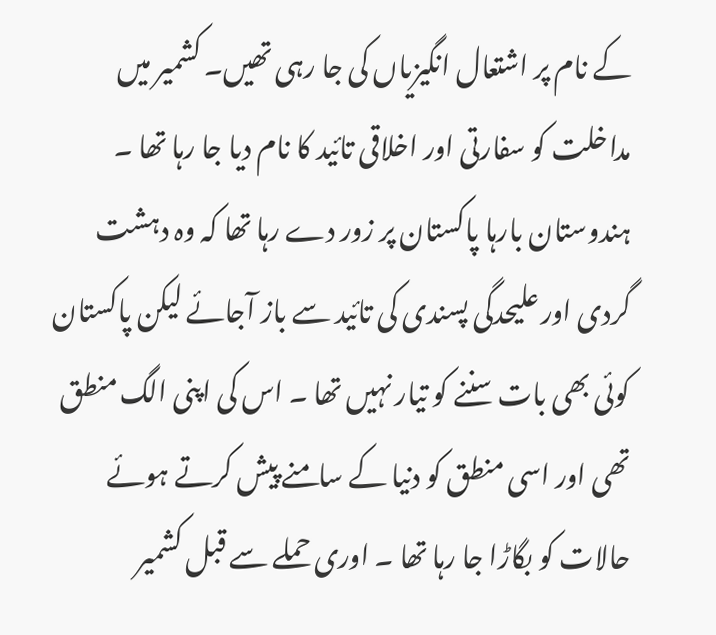کے نام پر اشتعال انگیزیاں کی جا رہی تھیں۔ کشمیر میں مداخلت کو سفارتی اور اخلاقی تائید کا نام دیا جا رہا تھا ۔ ہندوستان بارہا پاکستان پر زور دے رہا تھا کہ وہ دہشت گردی اور علیحدگی پسندی کی تائید سے باز آجائے لیکن پاکستان کوئی بھی بات سننے کو تیار نہیں تھا ۔ اس کی اپنی الگ منطق تھی اور اسی منطق کو دنیا کے سامنے پیش کرتے ہوئے حالات کو بگاڑا جا رہا تھا ۔ اوری حملے سے قبل کشمیر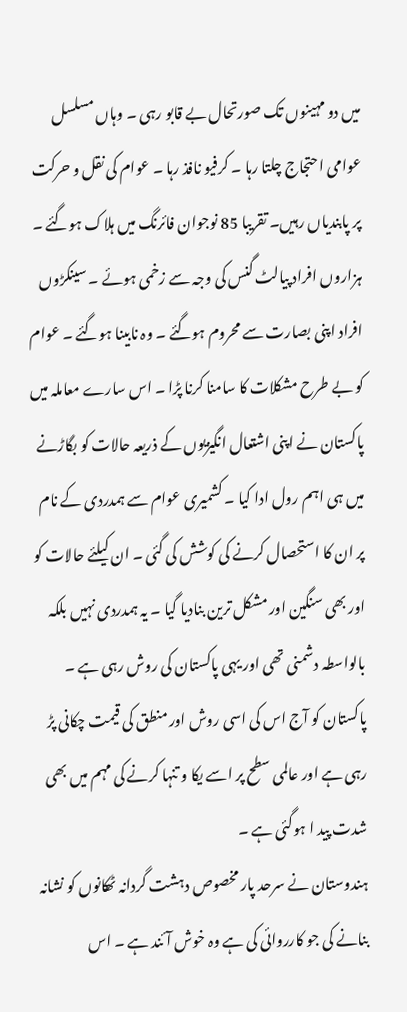میں دو مہینوں تک صورتحال بے قابو رہی ۔ وہاں مسلسل عوامی احتجاج چلتا رہا ۔ کرفیو نافذ رہا ۔ عوام کی نقل و حرکت پر پابندیاں رہیں۔ تقریبا 85 نوجوان فائرنگ میں ہلاک ہوگئے ۔ ہزاروں افراد پیالٹ گنس کی وجہ سے زخمی ہوئے ۔ سینکڑوں افراد اپنی بصارت سے محروم ہوگئے ۔ وہ نابینا ہوگئے ۔ عوام کو بے طرح مشکلات کا سامنا کرنا پڑا ۔ اس سارے معاملہ میں پاکستان نے اپنی اشتعال انگیزیوں کے ذریعہ حالات کو بگاڑنے میں ہی اہم رول ادا کیا ۔ کشمیری عوام سے ہمدردی کے نام پر ان کا استحصال کرنے کی کوشش کی گئی ۔ ان کیلئے حالات کو اور بھی سنگین اور مشکل ترین بنادیا گیا ۔ یہ ہمدردی نہیں بلکہ بالواسطہ دشمنی تھی اور یہی پاکستان کی روش رہی ہے ۔ پاکستان کو آج اس کی اسی روش اور منطق کی قیمت چکانی پڑ رہی ہے اور عالمی سطح پر اسے یکا و تنہا کرنے کی مہم میں بھی شدت پید ا ہوگئی ہے ۔
ہندوستان نے سرحد پار مخصوص دہشت گردانہ ٹھکانوں کو نشانہ بنانے کی جو کارروائی کی ہے وہ خوش آئند ہے ۔ اس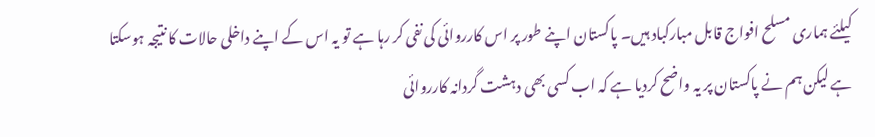کیلئے ہماری مسلح افواج قابل مبارکباد ہیں۔ پاکستان اپنے طور پر اس کارروائی کی نفی کر رہا ہے تو یہ اس کے اپنے داخلی حالات کا نتیجہ ہوسکتا ہے لیکن ہم نے پاکستان پر یہ واضح کردیا ہے کہ اب کسی بھی دہشت گردانہ کارروائی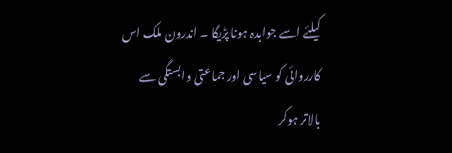کیلئے اسے جوابدہ ہونا پڑیگا ۔ اندرون ملک اس کارروائی کو سیاسی اور جماعتی وابستگی سے بالاتر ہوکر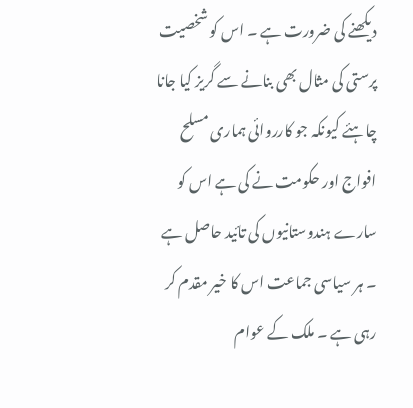دیکھنے کی ضرورت ہے ۔ اس کو شخصیت پرستی کی مثال بھی بنانے سے گریز کیا جانا چاہئے کیونکہ جو کارروائی ہماری مسلح افواج اور حکومت نے کی ہے اس کو سارے ہندوستانیوں کی تائید حاصل ہے ۔ ہر سیاسی جماعت اس کا خیر مقدم کر رہی ہے ۔ ملک کے عوام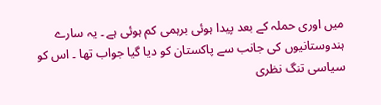میں اوری حملہ کے بعد پیدا ہوئی برہمی کم ہوئی ہے ۔ یہ سارے ہندوستانیوں کی جانب سے پاکستان کو دیا گیا جواب تھا ۔ اس کو سیاسی تنگ نظری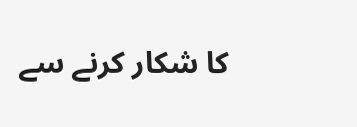کا شکار کرنے سے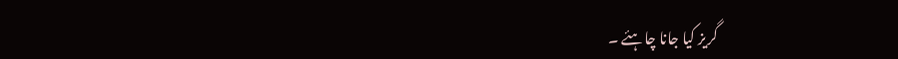گریز کیا جانا چاہئے ۔